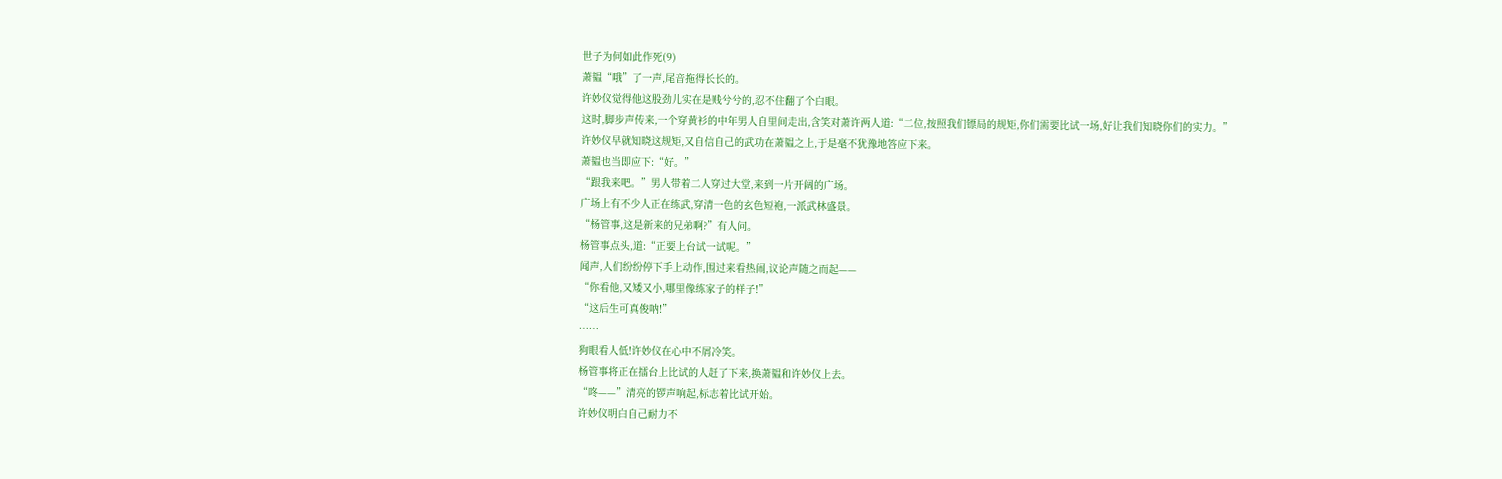世子为何如此作死(9)
萧韫“哦”了一声,尾音拖得长长的。
许妙仪觉得他这股劲儿实在是贱兮兮的,忍不住翻了个白眼。
这时,脚步声传来,一个穿黄衫的中年男人自里间走出,含笑对萧许两人道:“二位,按照我们镖局的规矩,你们需要比试一场,好让我们知晓你们的实力。”
许妙仪早就知晓这规矩,又自信自己的武功在萧韫之上,于是毫不犹豫地答应下来。
萧韫也当即应下:“好。”
“跟我来吧。”男人带着二人穿过大堂,来到一片开阔的广场。
广场上有不少人正在练武,穿清一色的玄色短袍,一派武林盛景。
“杨管事,这是新来的兄弟啊?”有人问。
杨管事点头,道:“正要上台试一试呢。”
闻声,人们纷纷停下手上动作,围过来看热闹,议论声随之而起——
“你看他,又矮又小,哪里像练家子的样子!”
“这后生可真俊呐!”
……
狗眼看人低!许妙仪在心中不屑冷笑。
杨管事将正在擂台上比试的人赶了下来,换萧韫和许妙仪上去。
“咚——”清亮的锣声响起,标志着比试开始。
许妙仪明白自己耐力不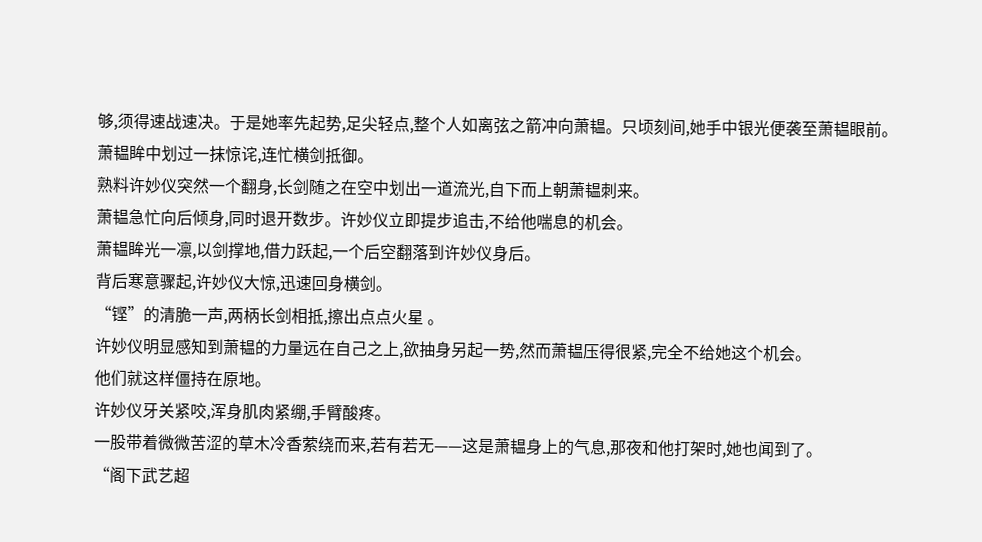够,须得速战速决。于是她率先起势,足尖轻点,整个人如离弦之箭冲向萧韫。只顷刻间,她手中银光便袭至萧韫眼前。
萧韫眸中划过一抹惊诧,连忙横剑抵御。
熟料许妙仪突然一个翻身,长剑随之在空中划出一道流光,自下而上朝萧韫刺来。
萧韫急忙向后倾身,同时退开数步。许妙仪立即提步追击,不给他喘息的机会。
萧韫眸光一凛,以剑撑地,借力跃起,一个后空翻落到许妙仪身后。
背后寒意骤起,许妙仪大惊,迅速回身横剑。
“铿”的清脆一声,两柄长剑相抵,擦出点点火星 。
许妙仪明显感知到萧韫的力量远在自己之上,欲抽身另起一势,然而萧韫压得很紧,完全不给她这个机会。
他们就这样僵持在原地。
许妙仪牙关紧咬,浑身肌肉紧绷,手臂酸疼。
一股带着微微苦涩的草木冷香萦绕而来,若有若无——这是萧韫身上的气息,那夜和他打架时,她也闻到了。
“阁下武艺超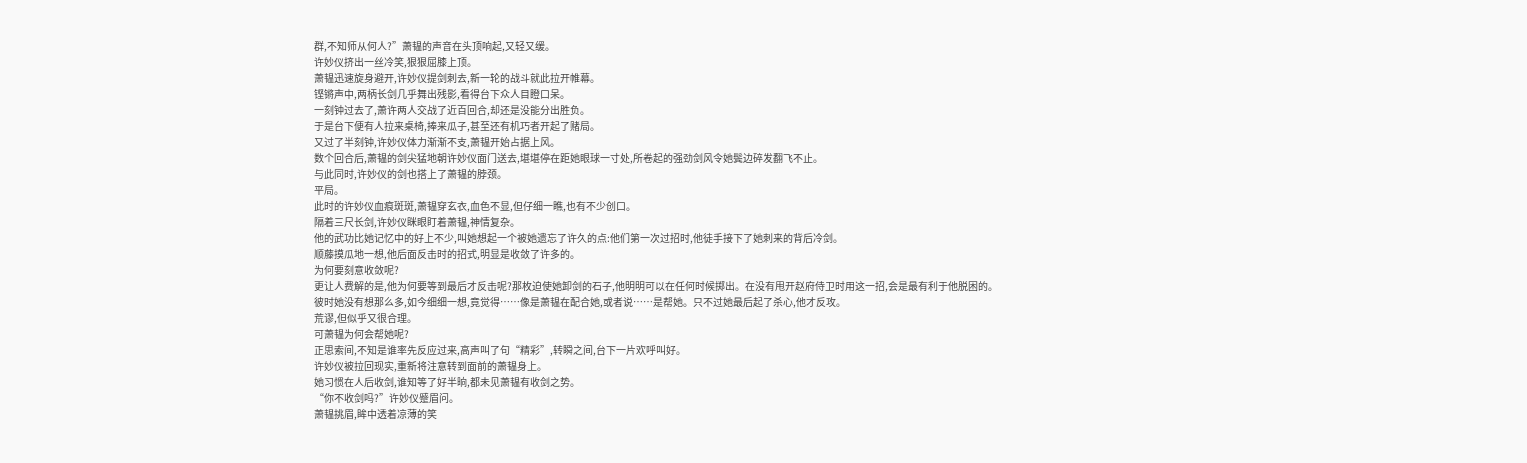群,不知师从何人?”萧韫的声音在头顶响起,又轻又缓。
许妙仪挤出一丝冷笑,狠狠屈膝上顶。
萧韫迅速旋身避开,许妙仪提剑刺去,新一轮的战斗就此拉开帷幕。
铿锵声中,两柄长剑几乎舞出残影,看得台下众人目瞪口呆。
一刻钟过去了,萧许两人交战了近百回合,却还是没能分出胜负。
于是台下便有人拉来桌椅,捧来瓜子,甚至还有机巧者开起了赌局。
又过了半刻钟,许妙仪体力渐渐不支,萧韫开始占据上风。
数个回合后,萧韫的剑尖猛地朝许妙仪面门送去,堪堪停在距她眼球一寸处,所卷起的强劲剑风令她鬓边碎发翻飞不止。
与此同时,许妙仪的剑也搭上了萧韫的脖颈。
平局。
此时的许妙仪血痕斑斑,萧韫穿玄衣,血色不显,但仔细一瞧,也有不少创口。
隔着三尺长剑,许妙仪眯眼盯着萧韫,神情复杂。
他的武功比她记忆中的好上不少,叫她想起一个被她遗忘了许久的点:他们第一次过招时,他徒手接下了她刺来的背后冷剑。
顺藤摸瓜地一想,他后面反击时的招式,明显是收敛了许多的。
为何要刻意收敛呢?
更让人费解的是,他为何要等到最后才反击呢?那枚迫使她卸剑的石子,他明明可以在任何时候掷出。在没有甩开赵府侍卫时用这一招,会是最有利于他脱困的。
彼时她没有想那么多,如今细细一想,竟觉得……像是萧韫在配合她,或者说……是帮她。只不过她最后起了杀心,他才反攻。
荒谬,但似乎又很合理。
可萧韫为何会帮她呢?
正思索间,不知是谁率先反应过来,高声叫了句“精彩”,转瞬之间,台下一片欢呼叫好。
许妙仪被拉回现实,重新将注意转到面前的萧韫身上。
她习惯在人后收剑,谁知等了好半晌,都未见萧韫有收剑之势。
“你不收剑吗?”许妙仪蹙眉问。
萧韫挑眉,眸中透着凉薄的笑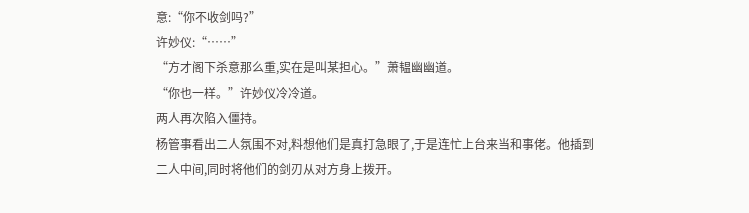意:“你不收剑吗?”
许妙仪:“……”
“方才阁下杀意那么重,实在是叫某担心。”萧韫幽幽道。
“你也一样。”许妙仪冷冷道。
两人再次陷入僵持。
杨管事看出二人氛围不对,料想他们是真打急眼了,于是连忙上台来当和事佬。他插到二人中间,同时将他们的剑刃从对方身上拨开。